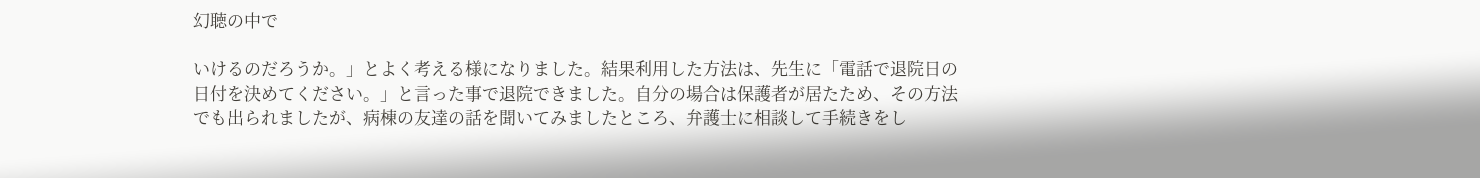幻聴の中で

いけるのだろうか。」とよく考える様になりました。結果利用した方法は、先生に「電話で退院日の日付を決めてください。」と言った事で退院できました。自分の場合は保護者が居たため、その方法でも出られましたが、病棟の友達の話を聞いてみましたところ、弁護士に相談して手続きをし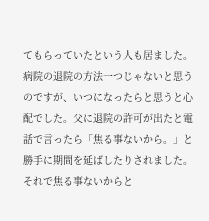てもらっていたという人も居ました。病院の退院の方法一つじゃないと思うのですが、いつになったらと思うと心配でした。父に退院の許可が出たと電話で言ったら「焦る事ないから。」と勝手に期間を延ばしたりされました。それで焦る事ないからと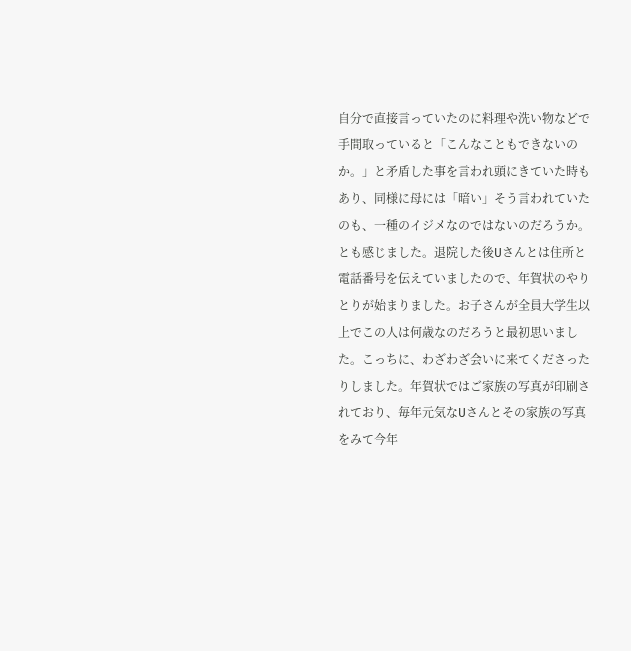自分で直接言っていたのに料理や洗い物などで手間取っていると「こんなこともできないのか。」と矛盾した事を言われ頭にきていた時もあり、同様に母には「暗い」そう言われていたのも、一種のイジメなのではないのだろうか。とも感じました。退院した後Uさんとは住所と電話番号を伝えていましたので、年賀状のやりとりが始まりました。お子さんが全員大学生以上でこの人は何歳なのだろうと最初思いました。こっちに、わざわざ会いに来てくださったりしました。年賀状ではご家族の写真が印刷されており、毎年元気なUさんとその家族の写真をみて今年